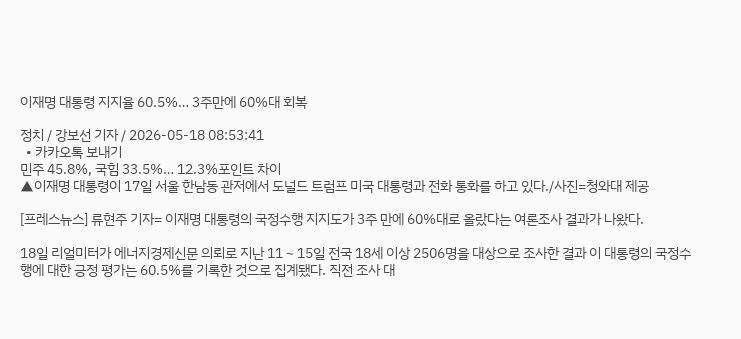이재명 대통령 지지율 60.5%… 3주만에 60%대 회복

정치 / 강보선 기자 / 2026-05-18 08:53:41
  • 카카오톡 보내기
민주 45.8%, 국힘 33.5%… 12.3%포인트 차이
▲이재명 대통령이 17일 서울 한남동 관저에서 도널드 트럼프 미국 대통령과 전화 통화를 하고 있다./사진=청와대 제공

[프레스뉴스] 류현주 기자= 이재명 대통령의 국정수행 지지도가 3주 만에 60%대로 올랐다는 여론조사 결과가 나왔다.

18일 리얼미터가 에너지경제신문 의뢰로 지난 11∼15일 전국 18세 이상 2506명을 대상으로 조사한 결과 이 대통령의 국정수행에 대한 긍정 평가는 60.5%를 기록한 것으로 집계됐다. 직전 조사 대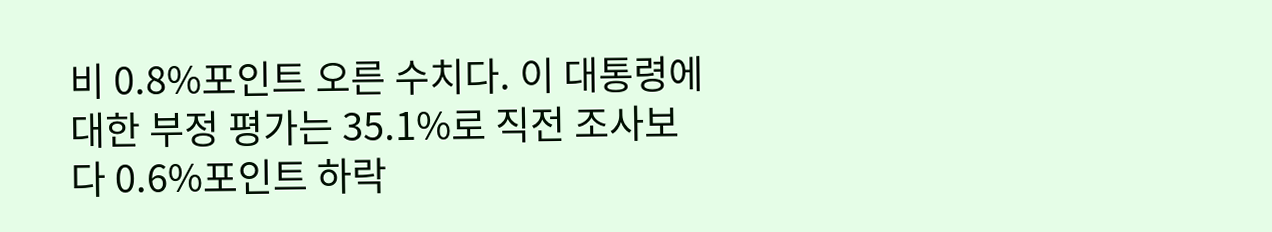비 0.8%포인트 오른 수치다. 이 대통령에 대한 부정 평가는 35.1%로 직전 조사보다 0.6%포인트 하락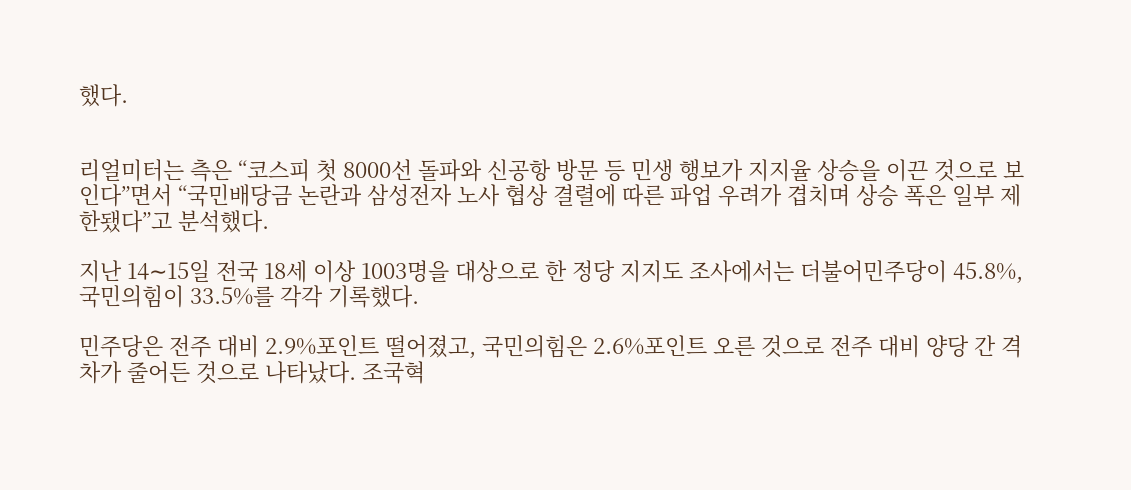했다.


리얼미터는 측은 “코스피 첫 8000선 돌파와 신공항 방문 등 민생 행보가 지지율 상승을 이끈 것으로 보인다”면서 “국민배당금 논란과 삼성전자 노사 협상 결렬에 따른 파업 우려가 겹치며 상승 폭은 일부 제한됐다”고 분석했다.

지난 14∼15일 전국 18세 이상 1003명을 대상으로 한 정당 지지도 조사에서는 더불어민주당이 45.8%, 국민의힘이 33.5%를 각각 기록했다.

민주당은 전주 대비 2.9%포인트 떨어졌고, 국민의힘은 2.6%포인트 오른 것으로 전주 대비 양당 간 격차가 줄어든 것으로 나타났다. 조국혁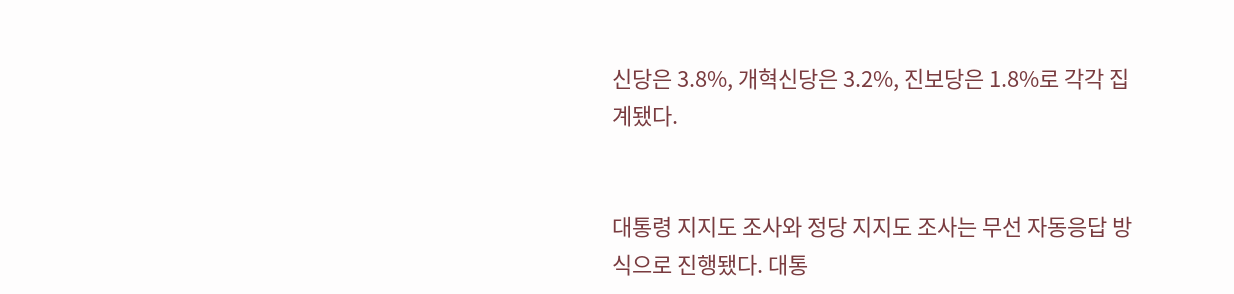신당은 3.8%, 개혁신당은 3.2%, 진보당은 1.8%로 각각 집계됐다.


대통령 지지도 조사와 정당 지지도 조사는 무선 자동응답 방식으로 진행됐다. 대통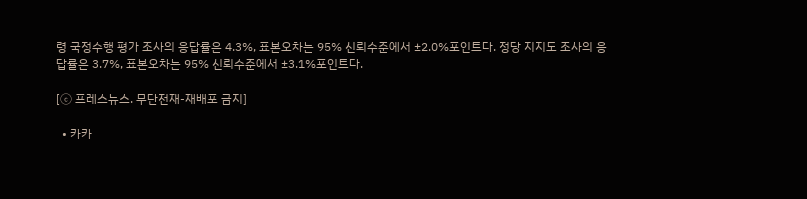령 국정수행 평가 조사의 응답률은 4.3%, 표본오차는 95% 신뢰수준에서 ±2.0%포인트다. 정당 지지도 조사의 응답률은 3.7%, 표본오차는 95% 신뢰수준에서 ±3.1%포인트다.

[ⓒ 프레스뉴스. 무단전재-재배포 금지]

  • 카카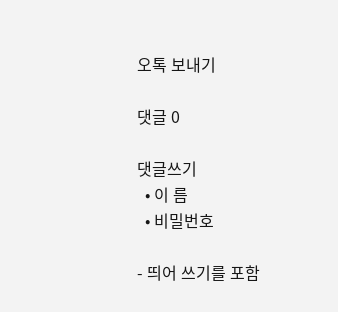오톡 보내기

댓글 0

댓글쓰기
  • 이 름
  • 비밀번호

- 띄어 쓰기를 포함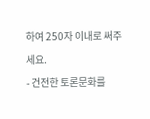하여 250자 이내로 써주세요.
- 건전한 토론문화를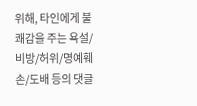위해, 타인에게 불쾌감을 주는 욕설/비방/허위/명예훼손/도배 등의 댓글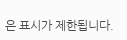은 표시가 제한됩니다.